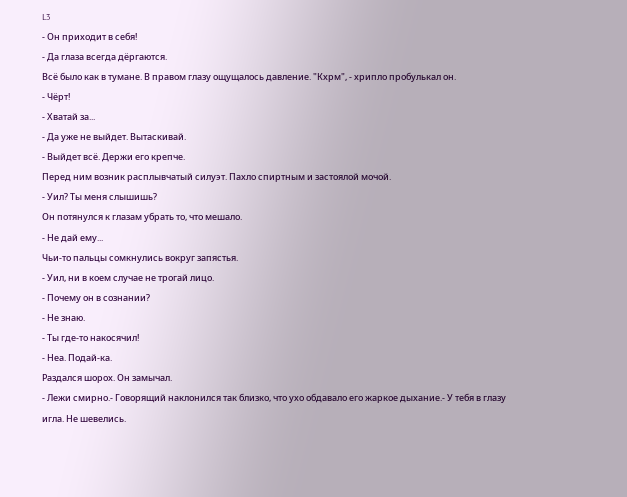L3
- Он приходит в себя!
- Да глаза всегда дёргаются.
Всё было как в тумане. В правом глазу ощущалось давление. "Кхрм", - хрипло пробулькал он.
- Чёрт!
- Хватай за...
- Да уже не выйдет. Вытаскивай.
- Выйдет всё. Держи его крепче.
Перед ним возник расплывчатый силуэт. Пахло спиртным и застоялой мочой.
- Уил? Ты меня слышишь?
Он потянулся к глазам убрать то, что мешало.
- Не дай ему...
Чьи-то пальцы сомкнулись вокруг запястья.
- Уил, ни в коем случае не трогай лицо.
- Почему он в сознании?
- Не знаю.
- Ты где-то накосячил!
- Неа. Подай-ка.
Раздался шорох. Он замычал.
- Лежи смирно.- Говорящий наклонился так близко, что ухо обдавало его жаркое дыхание.- У тебя в глазу игла. Не шевелись.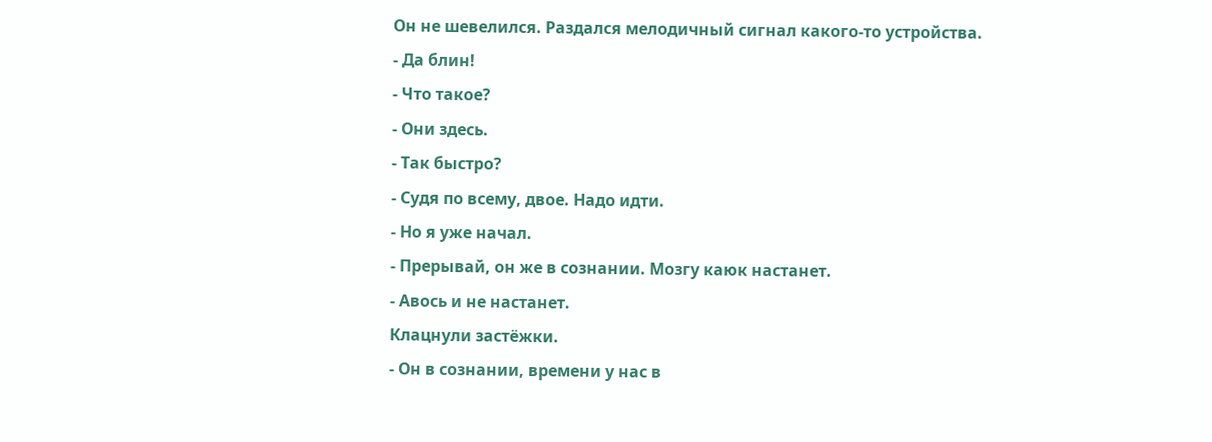Он не шевелился. Раздался мелодичный сигнал какого-то устройства.
- Да блин!
- Что такое?
- Они здесь.
- Так быстро?
- Судя по всему, двое. Надо идти.
- Но я уже начал.
- Прерывай, он же в сознании. Мозгу каюк настанет.
- Авось и не настанет.
Клацнули застёжки.
- Он в сознании, времени у нас в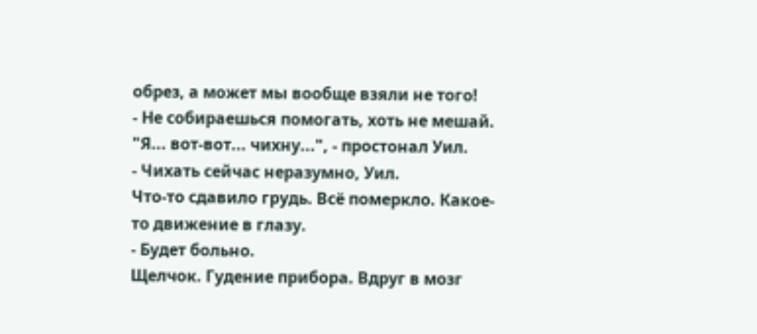обрез, а может мы вообще взяли не того!
- Не собираешься помогать, хоть не мешай.
"Я... вот-вот... чихну...", - простонал Уил.
- Чихать сейчас неразумно, Уил.
Что-то сдавило грудь. Всё померкло. Какое-то движение в глазу.
- Будет больно.
Щелчок. Гудение прибора. Вдруг в мозг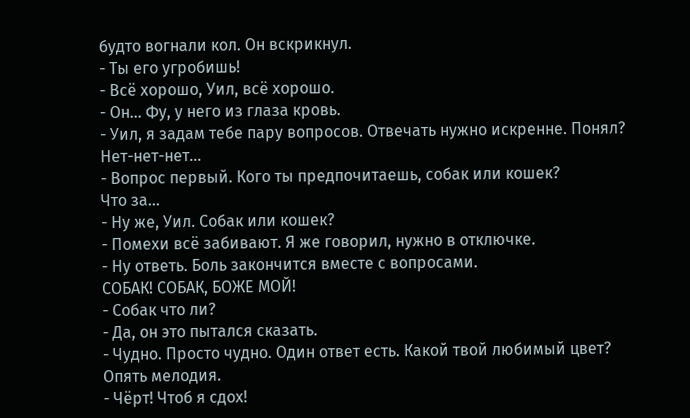будто вогнали кол. Он вскрикнул.
- Ты его угробишь!
- Всё хорошо, Уил, всё хорошо.
- Он... Фу, у него из глаза кровь.
- Уил, я задам тебе пару вопросов. Отвечать нужно искренне. Понял?
Нет-нет-нет...
- Вопрос первый. Кого ты предпочитаешь, собак или кошек?
Что за...
- Ну же, Уил. Собак или кошек?
- Помехи всё забивают. Я же говорил, нужно в отключке.
- Ну ответь. Боль закончится вместе с вопросами.
СОБАК! СОБАК, БОЖЕ МОЙ!
- Собак что ли?
- Да, он это пытался сказать.
- Чудно. Просто чудно. Один ответ есть. Какой твой любимый цвет?
Опять мелодия.
- Чёрт! Чтоб я сдох!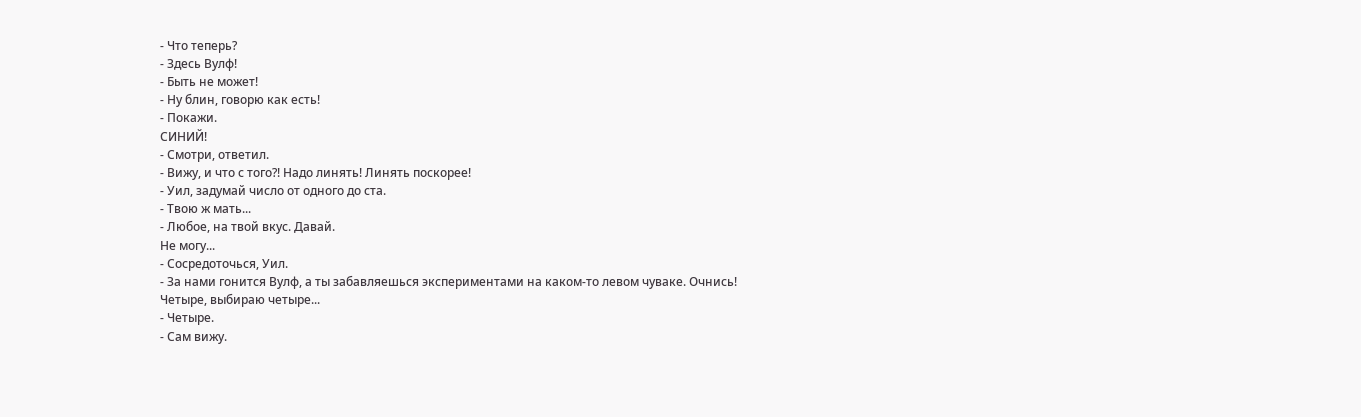- Что теперь?
- Здесь Вулф!
- Быть не может!
- Ну блин, говорю как есть!
- Покажи.
СИНИЙ!
- Смотри, ответил.
- Вижу, и что с того?! Надо линять! Линять поскорее!
- Уил, задумай число от одного до ста.
- Твою ж мать...
- Любое, на твой вкус. Давай.
Не могу...
- Сосредоточься, Уил.
- За нами гонится Вулф, а ты забавляешься экспериментами на каком-то левом чуваке. Очнись!
Четыре, выбираю четыре...
- Четыре.
- Сам вижу.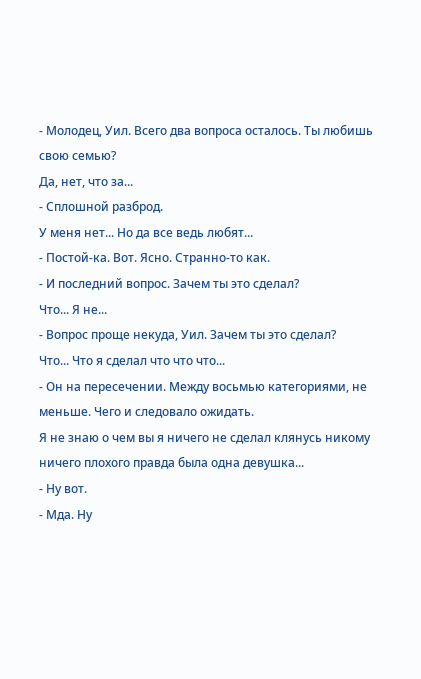- Молодец, Уил. Всего два вопроса осталось. Ты любишь свою семью?
Да, нет, что за...
- Сплошной разброд.
У меня нет... Но да все ведь любят...
- Постой-ка. Вот. Ясно. Странно-то как.
- И последний вопрос. Зачем ты это сделал?
Что... Я не...
- Вопрос проще некуда, Уил. Зачем ты это сделал?
Что... Что я сделал что что что...
- Он на пересечении. Между восьмью категориями, не меньше. Чего и следовало ожидать.
Я не знаю о чем вы я ничего не сделал клянусь никому ничего плохого правда была одна девушка...
- Ну вот.
- Мда. Ну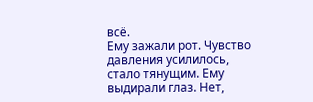всё.
Ему зажали рот. Чувство давления усилилось, стало тянущим. Ему выдирали глаз. Нет,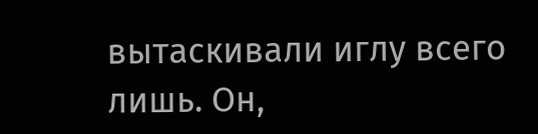вытаскивали иглу всего лишь. Он,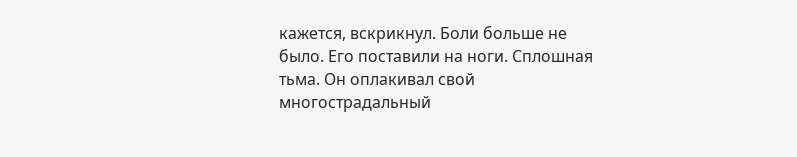кажется, вскрикнул. Боли больше не было. Его поставили на ноги. Сплошная тьма. Он оплакивал свой многострадальный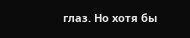глаз. Но хотя бы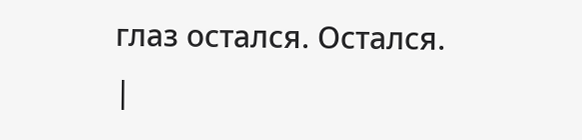глаз остался. Остался.
|